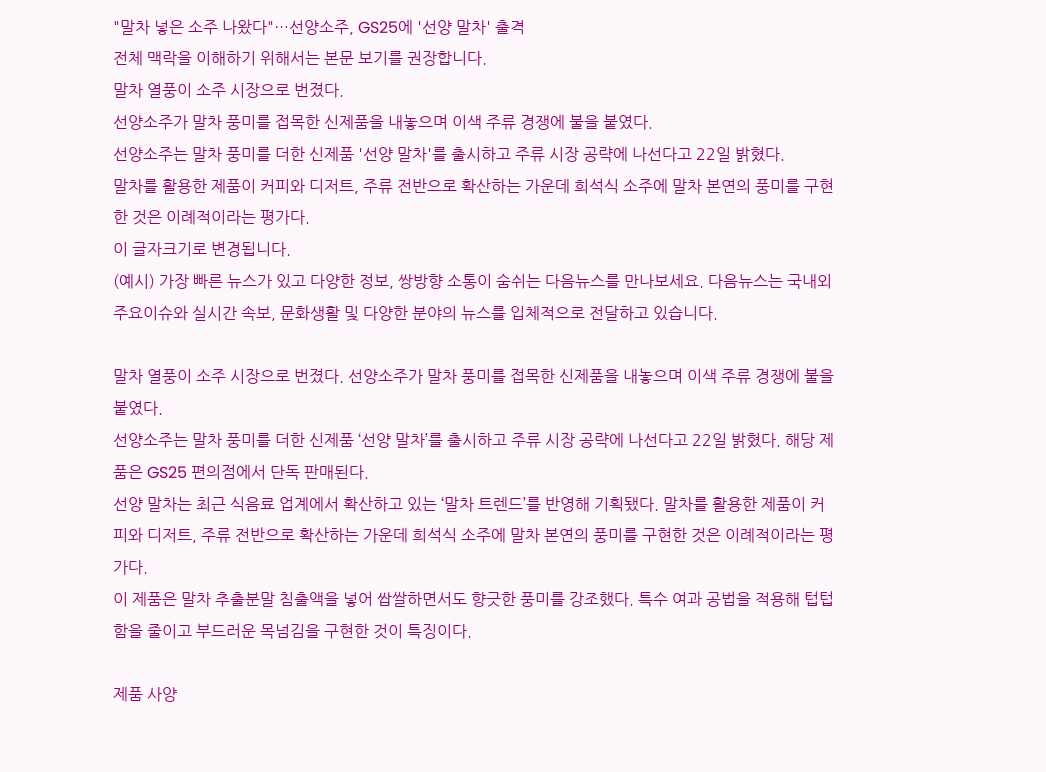"말차 넣은 소주 나왔다"…선양소주, GS25에 '선양 말차' 출격
전체 맥락을 이해하기 위해서는 본문 보기를 권장합니다.
말차 열풍이 소주 시장으로 번졌다.
선양소주가 말차 풍미를 접목한 신제품을 내놓으며 이색 주류 경쟁에 불을 붙였다.
선양소주는 말차 풍미를 더한 신제품 '선양 말차'를 출시하고 주류 시장 공략에 나선다고 22일 밝혔다.
말차를 활용한 제품이 커피와 디저트, 주류 전반으로 확산하는 가운데 희석식 소주에 말차 본연의 풍미를 구현한 것은 이례적이라는 평가다.
이 글자크기로 변경됩니다.
(예시) 가장 빠른 뉴스가 있고 다양한 정보, 쌍방향 소통이 숨쉬는 다음뉴스를 만나보세요. 다음뉴스는 국내외 주요이슈와 실시간 속보, 문화생활 및 다양한 분야의 뉴스를 입체적으로 전달하고 있습니다.

말차 열풍이 소주 시장으로 번졌다. 선양소주가 말차 풍미를 접목한 신제품을 내놓으며 이색 주류 경쟁에 불을 붙였다.
선양소주는 말차 풍미를 더한 신제품 ‘선양 말차’를 출시하고 주류 시장 공략에 나선다고 22일 밝혔다. 해당 제품은 GS25 편의점에서 단독 판매된다.
선양 말차는 최근 식음료 업계에서 확산하고 있는 ‘말차 트렌드’를 반영해 기획됐다. 말차를 활용한 제품이 커피와 디저트, 주류 전반으로 확산하는 가운데 희석식 소주에 말차 본연의 풍미를 구현한 것은 이례적이라는 평가다.
이 제품은 말차 추출분말 침출액을 넣어 쌉쌀하면서도 향긋한 풍미를 강조했다. 특수 여과 공법을 적용해 텁텁함을 줄이고 부드러운 목넘김을 구현한 것이 특징이다.

제품 사양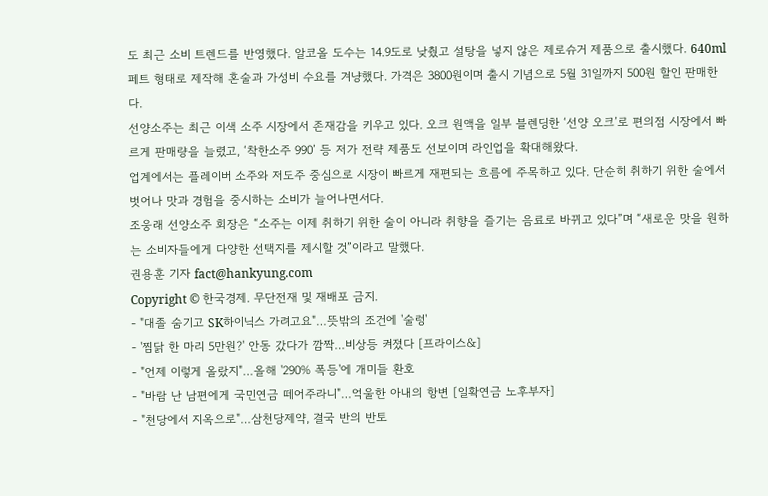도 최근 소비 트렌드를 반영했다. 알코올 도수는 14.9도로 낮췄고 설탕을 넣지 않은 제로슈거 제품으로 출시했다. 640ml 페트 형태로 제작해 혼술과 가성비 수요를 겨냥했다. 가격은 3800원이며 출시 기념으로 5월 31일까지 500원 할인 판매한다.
선양소주는 최근 이색 소주 시장에서 존재감을 키우고 있다. 오크 원액을 일부 블렌딩한 ‘선양 오크’로 편의점 시장에서 빠르게 판매량을 늘렸고, ‘착한소주 990’ 등 저가 전략 제품도 선보이며 라인업을 확대해왔다.
업계에서는 플레이버 소주와 저도주 중심으로 시장이 빠르게 재편되는 흐름에 주목하고 있다. 단순히 취하기 위한 술에서 벗어나 맛과 경험을 중시하는 소비가 늘어나면서다.
조웅래 선양소주 회장은 “소주는 이제 취하기 위한 술이 아니라 취향을 즐기는 음료로 바뀌고 있다”며 “새로운 맛을 원하는 소비자들에게 다양한 선택지를 제시할 것”이라고 말했다.
권용훈 기자 fact@hankyung.com
Copyright © 한국경제. 무단전재 및 재배포 금지.
- "대졸 숨기고 SK하이닉스 가려고요"…뜻밖의 조건에 '술렁'
- '찜닭 한 마리 5만원?' 안동 갔다가 깜짝…비상등 켜졌다 [프라이스&]
- "언제 이렇게 올랐지"…올해 '290% 폭등'에 개미들 환호
- "바람 난 남편에게 국민연금 떼어주라니"…억울한 아내의 항변 [일확연금 노후부자]
- "천당에서 지옥으로"…삼천당제약, 결국 반의 반토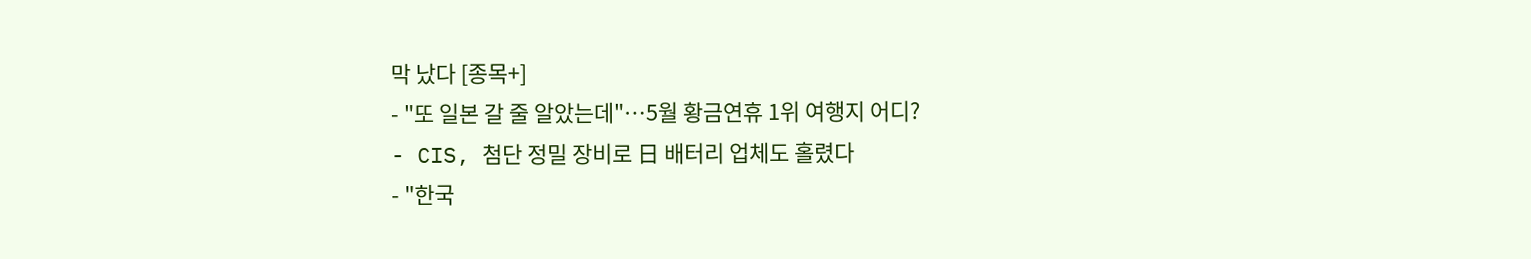막 났다 [종목+]
- "또 일본 갈 줄 알았는데"…5월 황금연휴 1위 여행지 어디?
- CIS, 첨단 정밀 장비로 日 배터리 업체도 홀렸다
- "한국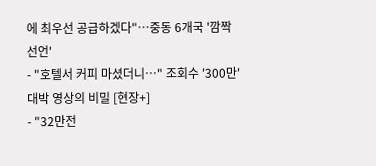에 최우선 공급하겠다"…중동 6개국 '깜짝 선언'
- "호텔서 커피 마셨더니…" 조회수 '300만' 대박 영상의 비밀 [현장+]
- "32만전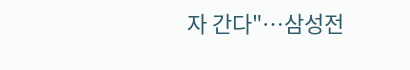자 간다"…삼성전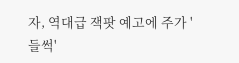자, 역대급 잭팟 예고에 주가 '들썩'